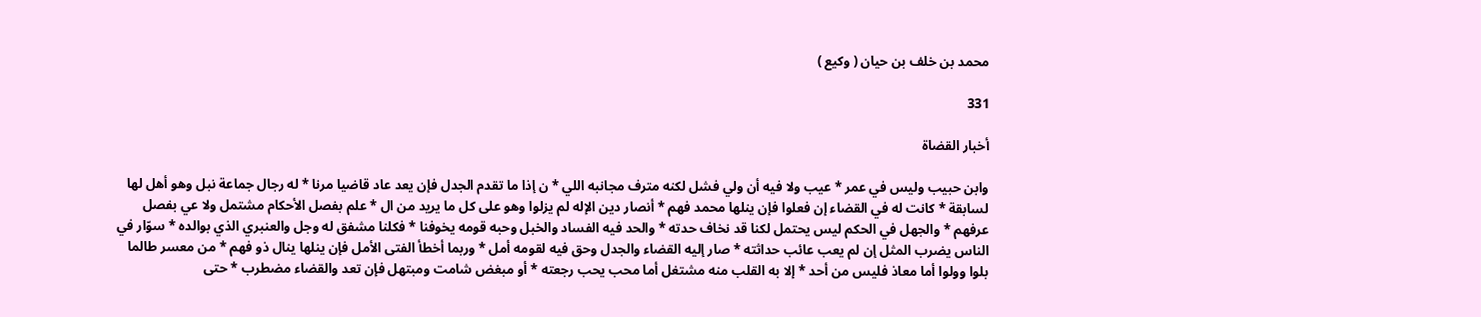محمد بن خلف بن حيان ( وكيع )

331

أخبار القضاة

وابن حبيب وليس في عمر * عيب ولا فيه أن ولي فشل لكنه مترف مجانبه اللي * ن إذا ما تقدم الجدل فإن يعد عاد قاضيا مرنا * له رجال جماعة نبل وهو أهل لها لسابقة * كانت له في القضاء إن فعلوا فإن ينلها محمد فهم * أنصار دين الإله لم يزلوا وهو على كل ما يريد من ال * علم بفصل الأحكام مشتمل ولا عي بفصل عرفهم * والجهل في الحكم ليس يحتمل لكنا قد نخاف حدته * والحد فيه الفساد والخبل وحبه قومه يخوفنا * فكلنا مشفق له وجل والعنبري الذي بوالده * سوّار في الناس يضرب المثل إن لم يعب عائب حداثته * صار إليه القضاء والجدل وحق فيه لقومه أمل * وربما أخطأ الفتى الأمل فإن ينلها ينال ذو فهم * من معسر طالما بلوا وولوا أما معاذ فليس من أحد * إلا به القلب منه مشتغل أما محب يحب رجعته * أو مبغض شامت ومبتهل فإن تعد والقضاء مضطرب * حتى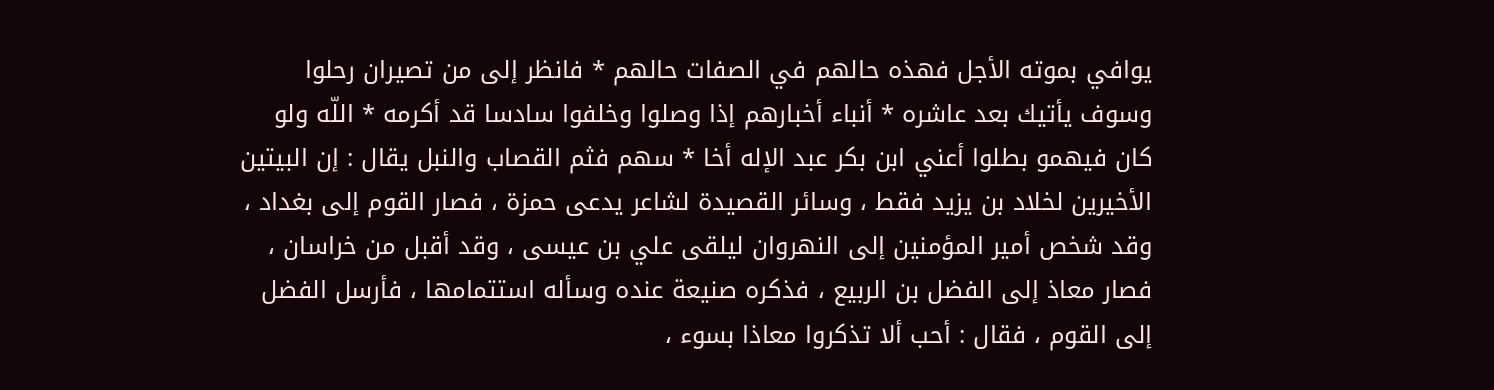يوافي بموته الأجل فهذه حالهم في الصفات حالهم * فانظر إلى من تصيران رحلوا وسوف يأتيك بعد عاشره * أنباء أخبارهم إذا وصلوا وخلفوا سادسا قد أكرمه * اللّه ولو كان فيهمو بطلوا أعني ابن بكر عبد الإله أخا * سهم فثم القصاب والنبل يقال : إن البيتين الأخيرين لخلاد بن يزيد فقط ، وسائر القصيدة لشاعر يدعى حمزة ، فصار القوم إلى بغداد ، وقد شخص أمير المؤمنين إلى النهروان ليلقى علي بن عيسى ، وقد أقبل من خراسان ، فصار معاذ إلى الفضل بن الربيع ، فذكره صنيعة عنده وسأله استتمامها ، فأرسل الفضل إلى القوم ، فقال : أحب ألا تذكروا معاذا بسوء ،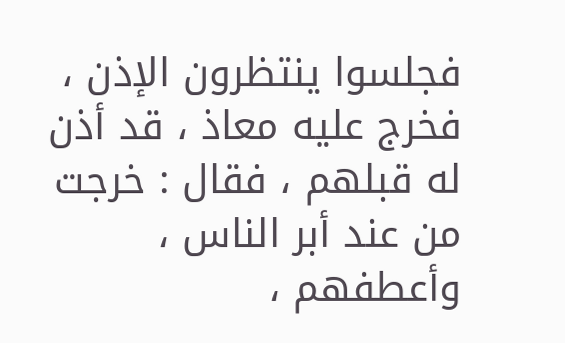فجلسوا ينتظرون الإذن ، فخرج عليه معاذ ، قد أذن له قبلهم ، فقال : خرجت من عند أبر الناس ، وأعطفهم ،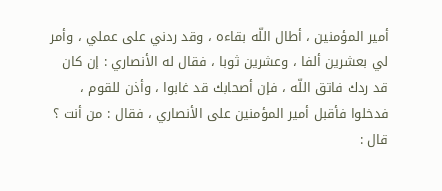أمير المؤمنين ، أطال اللّه بقاءه ، وقد ردني على عملي ، وأمر لي بعشرين ألفا ، وعشرين ثوبا ، فقال له الأنصاري : إن كان قد ردك فاتق اللّه ، فإن أصحابك قد غابوا ، وأذن للقوم ، فدخلوا فأقبل أمير المؤمنين على الأنصاري ، فقال : من أنت ؟ قال :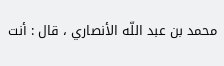محمد بن عبد اللّه الأنصاري ، قال : أنت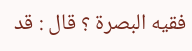فقيه البصرة ؟ قال : قد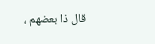قال ذا بعضهم ،